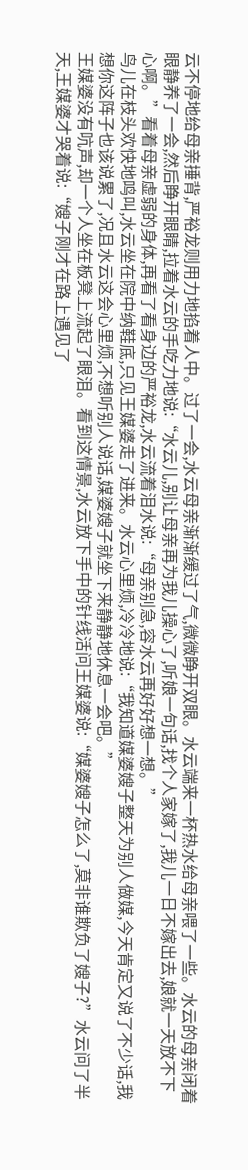云不停地给母亲捶背,严裕龙则用力地掐着人中。过了一会,水云母亲渐渐缓过了气,微微睁开双眼。水云端来一杯热水给母亲喂了一些。水云的母亲闭着眼静养了一会,然后睁开眼睛,拉着水云的手吃力地说:“水云儿,别让母亲再为我儿操心了,听娘一句话,找个人家嫁了,我儿一日不嫁出去,娘就一天放不下心啊。”看着母亲虚弱的身体,再看了看身边的严裕龙,水云流着泪水说:“母亲别急,容水云再好好想一想。”
鸟儿在枝头欢快地鸣叫,水云坐在院中纳鞋底,只见王媒婆走了进来。水云心里烦,冷冷地说:“我知道媒婆嫂子整天为别人做媒,今天肯定又说了不少话,我想你这阵子也该说累了,况且水云这会心里烦,不想听别人说话,媒婆嫂子就坐下来静静地休息一会吧。”
王媒婆没有吭声,却一个人坐在板凳上流起了眼泪。看到这情景,水云放下手中的针线活问王媒婆说:“媒婆嫂子怎么了,莫非谁欺负了嫂子?”水云问了半天,王媒婆才哭着说:“嫂子刚才在路上遇见了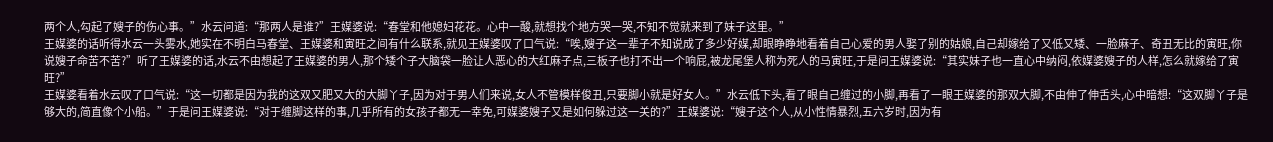两个人,勾起了嫂子的伤心事。”水云问道:“那两人是谁?”王媒婆说:“春堂和他媳妇花花。心中一酸,就想找个地方哭一哭,不知不觉就来到了妹子这里。”
王媒婆的话听得水云一头雾水,她实在不明白马春堂、王媒婆和寅旺之间有什么联系,就见王媒婆叹了口气说:“唉,嫂子这一辈子不知说成了多少好媒,却眼睁睁地看着自己心爱的男人娶了别的姑娘,自己却嫁给了又低又矮、一脸麻子、奇丑无比的寅旺,你说嫂子命苦不苦?”听了王媒婆的话,水云不由想起了王媒婆的男人,那个矮个子大脑袋一脸让人恶心的大红麻子点,三板子也打不出一个响屁,被龙尾堡人称为死人的马寅旺,于是问王媒婆说:“其实妹子也一直心中纳闷,依媒婆嫂子的人样,怎么就嫁给了寅旺?”
王媒婆看着水云叹了口气说:“这一切都是因为我的这双又肥又大的大脚丫子,因为对于男人们来说,女人不管模样俊丑,只要脚小就是好女人。”水云低下头,看了眼自己缠过的小脚,再看了一眼王媒婆的那双大脚,不由伸了伸舌头,心中暗想:“这双脚丫子是够大的,简直像个小船。”于是问王媒婆说:“对于缠脚这样的事,几乎所有的女孩子都无一幸免,可媒婆嫂子又是如何躲过这一关的?”王媒婆说:“嫂子这个人,从小性情暴烈,五六岁时,因为有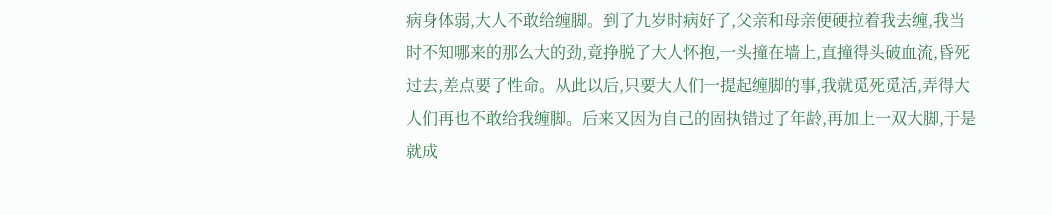病身体弱,大人不敢给缠脚。到了九岁时病好了,父亲和母亲便硬拉着我去缠,我当时不知哪来的那么大的劲,竟挣脱了大人怀抱,一头撞在墙上,直撞得头破血流,昏死过去,差点要了性命。从此以后,只要大人们一提起缠脚的事,我就觅死觅活,弄得大人们再也不敢给我缠脚。后来又因为自己的固执错过了年龄,再加上一双大脚,于是就成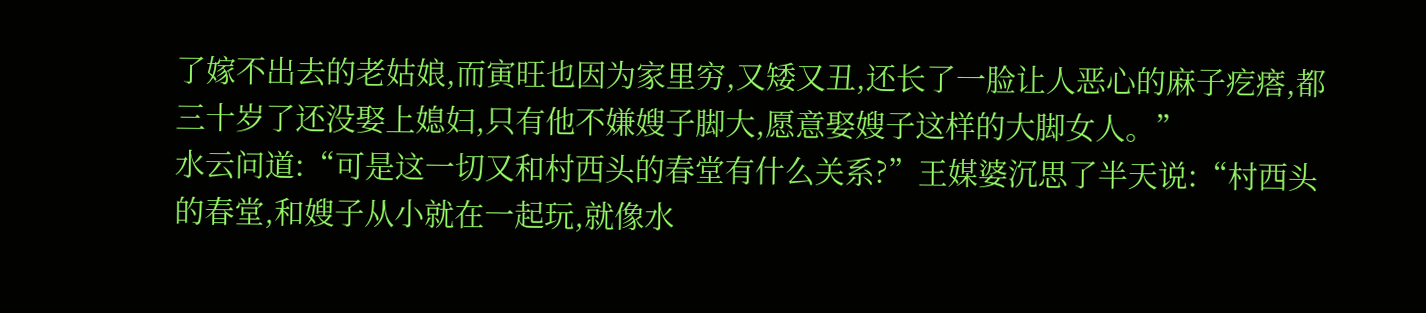了嫁不出去的老姑娘,而寅旺也因为家里穷,又矮又丑,还长了一脸让人恶心的麻子疙瘩,都三十岁了还没娶上媳妇,只有他不嫌嫂子脚大,愿意娶嫂子这样的大脚女人。”
水云问道:“可是这一切又和村西头的春堂有什么关系?”王媒婆沉思了半天说:“村西头的春堂,和嫂子从小就在一起玩,就像水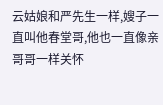云姑娘和严先生一样,嫂子一直叫他春堂哥,他也一直像亲哥哥一样关怀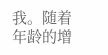我。随着年龄的增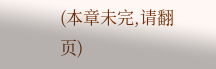(本章未完,请翻页)